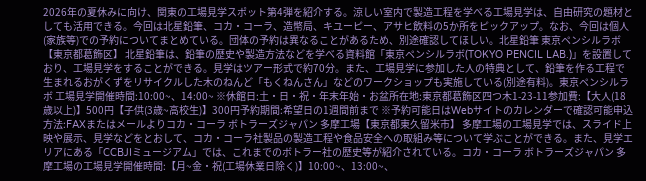2026年の夏休みに向け、関東の工場見学スポット第4弾を紹介する。涼しい室内で製造工程を学べる工場見学は、自由研究の題材としても活用できる。今回は北星鉛筆、コカ・コーラ、造幣局、キユーピー、アサヒ飲料の5か所をピックアップ。なお、今回は個人(家族等)での予約についてまとめている。団体の予約は異なることがあるため、別途確認してほしい。北星鉛筆 東京ペンシルラボ【東京都葛飾区】 北星鉛筆は、鉛筆の歴史や製造方法などを学べる資料館「東京ペンシルラボ(TOKYO PENCIL LAB.)」を設置しており、工場見学をすることができる。見学はツアー形式で約70分。また、工場見学に参加した人の特典として、鉛筆を作る工程で生まれるおがくずをリサイクルした木のねんど「もくねんさん」などのワークショップも実施している(別途有料)。東京ペンシルラボ 工場見学開催時間:10:00~、14:00~ ※休館日:土・日・祝・年末年始・お盆所在地:東京都葛飾区四つ木1-23-11参加費:【大人(18歳以上)】500円【子供(3歳~高校生)】300円予約期間:希望日の1週間前まで ※予約可能日はWebサイトのカレンダーで確認可能申込方法:FAXまたはメールよりコカ・コーラ ボトラーズジャパン 多摩工場【東京都東久留米市】 多摩工場の工場見学では、スライド上映や展示、見学などをとおして、コカ・コーラ社製品の製造工程や食品安全への取組み等について学ぶことができる。また、見学エリアにある「CCBJIミュージアム」では、これまでのボトラー社の歴史等が紹介されている。コカ・コーラ ボトラーズジャパン 多摩工場の工場見学開催時間:【月~金・祝(工場休業日除く)】10:00~、13:00~、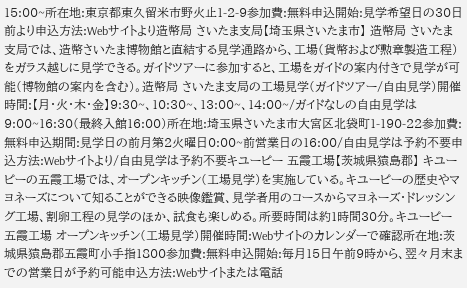15:00~所在地:東京都東久留米市野火止1-2-9参加費:無料申込開始:見学希望日の30日前より申込方法:Webサイトより造幣局 さいたま支局【埼玉県さいたま市】 造幣局 さいたま支局では、造幣さいたま博物館と直結する見学通路から、工場(貨幣および勲章製造工程)をガラス越しに見学できる。ガイドツアーに参加すると、工場をガイドの案内付きで見学が可能(博物館の案内を含む)。造幣局 さいたま支局の工場見学(ガイドツアー/自由見学)開催時間:【月・火・木・金】9:30~、10:30~、13:00~、14:00~/ガイドなしの自由見学は9:00~16:30(最終入館16:00)所在地:埼玉県さいたま市大宮区北袋町1-190-22参加費:無料申込期間:見学日の前月第2火曜日0:00~前営業日の16:00/自由見学は予約不要申込方法:Webサイトより/自由見学は予約不要キユーピー 五霞工場【茨城県猿島郡】 キユーピーの五霞工場では、オープンキッチン(工場見学)を実施している。キユーピーの歴史やマヨネーズについて知ることができる映像鑑賞、見学者用のコースからマヨネーズ・ドレッシング工場、割卵工程の見学のほか、試食も楽しめる。所要時間は約1時間30分。キユーピー 五霞工場 オープンキッチン(工場見学)開催時間:Webサイトのカレンダーで確認所在地:茨城県猿島郡五霞町小手指1800参加費:無料申込開始:毎月15日午前9時から、翌々月末までの営業日が予約可能申込方法:Webサイトまたは電話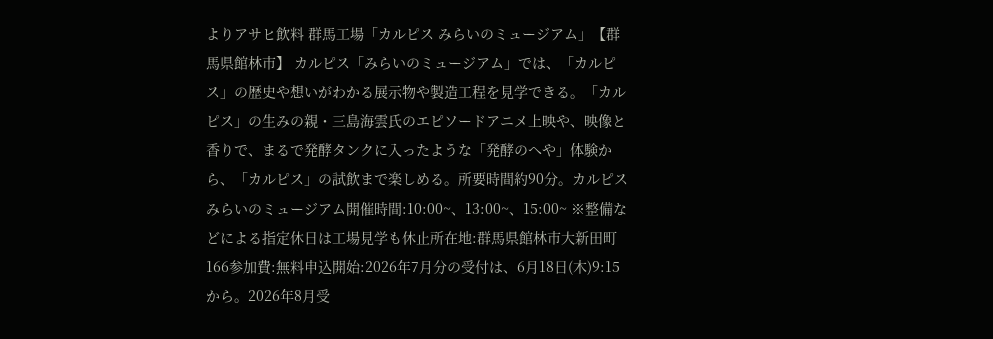よりアサヒ飲料 群馬工場「カルピス みらいのミュージアム」【群馬県館林市】 カルピス「みらいのミュージアム」では、「カルピス」の歴史や想いがわかる展示物や製造工程を見学できる。「カルピス」の生みの親・三島海雲氏のエピソードアニメ上映や、映像と香りで、まるで発酵タンクに入ったような「発酵のへや」体験から、「カルピス」の試飲まで楽しめる。所要時間約90分。カルピス みらいのミュージアム開催時間:10:00~、13:00~、15:00~ ※整備などによる指定休日は工場見学も休止所在地:群馬県館林市大新田町166参加費:無料申込開始:2026年7月分の受付は、6月18日(木)9:15から。2026年8月受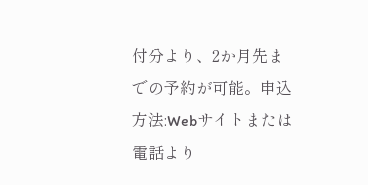付分より、2か月先までの予約が可能。申込方法:Webサイトまたは電話より